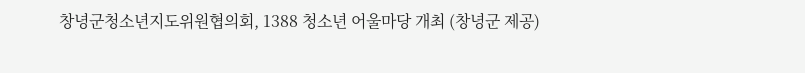창녕군청소년지도위원협의회, 1388 청소년 어울마당 개최 (창녕군 제공)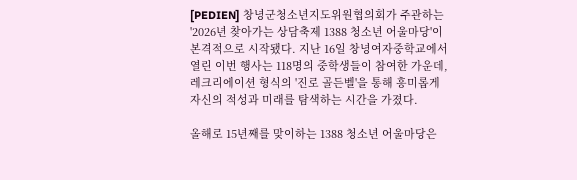[PEDIEN] 창녕군청소년지도위원협의회가 주관하는 '2026년 찾아가는 상담축제 1388 청소년 어울마당'이 본격적으로 시작됐다. 지난 16일 창녕여자중학교에서 열린 이번 행사는 118명의 중학생들이 참여한 가운데, 레크리에이션 형식의 '진로 골든벨'을 통해 흥미롭게 자신의 적성과 미래를 탐색하는 시간을 가졌다.

올해로 15년째를 맞이하는 1388 청소년 어울마당은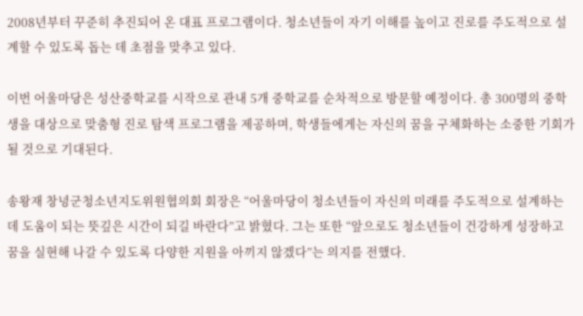2008년부터 꾸준히 추진되어 온 대표 프로그램이다. 청소년들이 자기 이해를 높이고 진로를 주도적으로 설계할 수 있도록 돕는 데 초점을 맞추고 있다.

이번 어울마당은 성산중학교를 시작으로 관내 5개 중학교를 순차적으로 방문할 예정이다. 총 300명의 중학생을 대상으로 맞춤형 진로 탐색 프로그램을 제공하며, 학생들에게는 자신의 꿈을 구체화하는 소중한 기회가 될 것으로 기대된다.

송왕재 창녕군청소년지도위원협의회 회장은 “어울마당이 청소년들이 자신의 미래를 주도적으로 설계하는 데 도움이 되는 뜻깊은 시간이 되길 바란다”고 밝혔다. 그는 또한 “앞으로도 청소년들이 건강하게 성장하고 꿈을 실현해 나갈 수 있도록 다양한 지원을 아끼지 않겠다”는 의지를 전했다.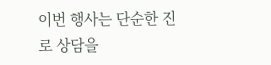이번 행사는 단순한 진로 상담을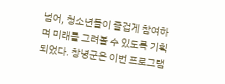넘어, 청소년들이 즐겁게 참여하며 미래를 그려볼 수 있도록 기획되었다. 창녕군은 이번 프로그램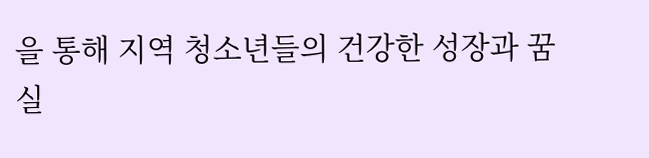을 통해 지역 청소년들의 건강한 성장과 꿈 실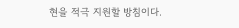현을 적극 지원할 방침이다.